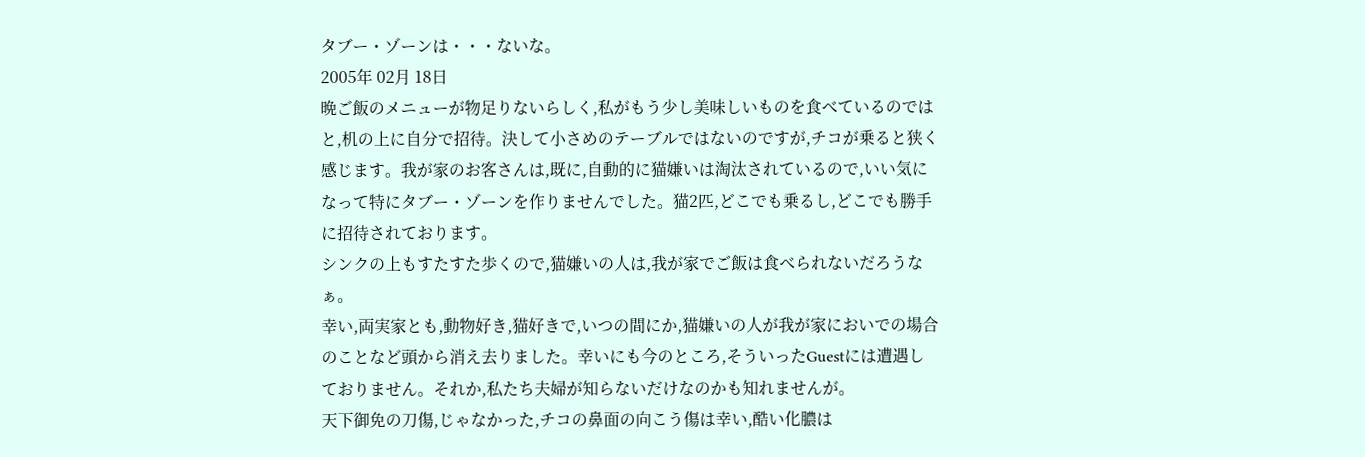タブー・ゾーンは・・・ないな。
2005年 02月 18日
晩ご飯のメニューが物足りないらしく,私がもう少し美味しいものを食べているのではと,机の上に自分で招待。決して小さめのテーブルではないのですが,チコが乗ると狭く感じます。我が家のお客さんは,既に,自動的に猫嫌いは淘汰されているので,いい気になって特にタブー・ゾーンを作りませんでした。猫2匹,どこでも乗るし,どこでも勝手に招待されております。
シンクの上もすたすた歩くので,猫嫌いの人は,我が家でご飯は食べられないだろうなぁ。
幸い,両実家とも,動物好き,猫好きで,いつの間にか,猫嫌いの人が我が家においでの場合のことなど頭から消え去りました。幸いにも今のところ,そういったGuestには遭遇しておりません。それか,私たち夫婦が知らないだけなのかも知れませんが。
天下御免の刀傷,じゃなかった,チコの鼻面の向こう傷は幸い,酷い化膿は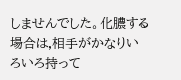しませんでした。化膿する場合は,相手がかなりいろいろ持って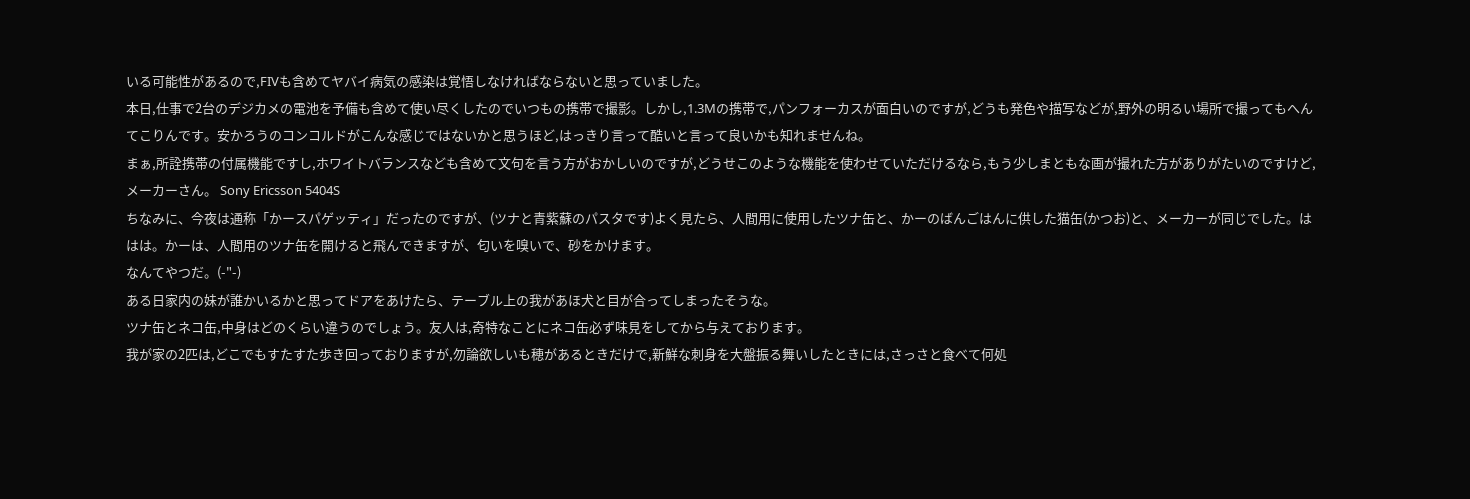いる可能性があるので,FIVも含めてヤバイ病気の感染は覚悟しなければならないと思っていました。
本日,仕事で2台のデジカメの電池を予備も含めて使い尽くしたのでいつもの携帯で撮影。しかし,1.3Mの携帯で,パンフォーカスが面白いのですが,どうも発色や描写などが,野外の明るい場所で撮ってもへんてこりんです。安かろうのコンコルドがこんな感じではないかと思うほど,はっきり言って酷いと言って良いかも知れませんね。
まぁ,所詮携帯の付属機能ですし,ホワイトバランスなども含めて文句を言う方がおかしいのですが,どうせこのような機能を使わせていただけるなら,もう少しまともな画が撮れた方がありがたいのですけど,メーカーさん。 Sony Ericsson 5404S
ちなみに、今夜は通称「かースパゲッティ」だったのですが、(ツナと青紫蘇のパスタです)よく見たら、人間用に使用したツナ缶と、かーのばんごはんに供した猫缶(かつお)と、メーカーが同じでした。ははは。かーは、人間用のツナ缶を開けると飛んできますが、匂いを嗅いで、砂をかけます。
なんてやつだ。(-"-)
ある日家内の妹が誰かいるかと思ってドアをあけたら、テーブル上の我があほ犬と目が合ってしまったそうな。
ツナ缶とネコ缶,中身はどのくらい違うのでしょう。友人は,奇特なことにネコ缶必ず味見をしてから与えております。
我が家の2匹は,どこでもすたすた歩き回っておりますが,勿論欲しいも穂があるときだけで,新鮮な刺身を大盤振る舞いしたときには,さっさと食べて何処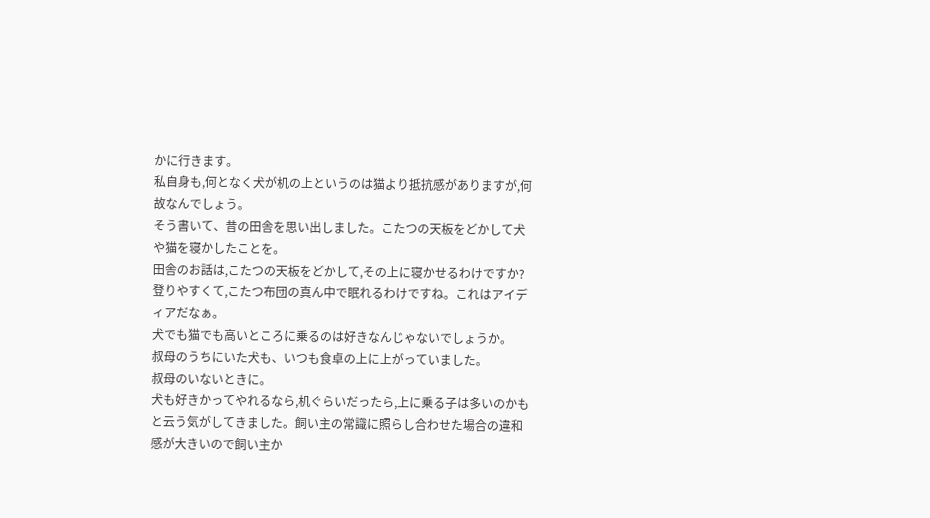かに行きます。
私自身も,何となく犬が机の上というのは猫より抵抗感がありますが,何故なんでしょう。
そう書いて、昔の田舎を思い出しました。こたつの天板をどかして犬や猫を寝かしたことを。
田舎のお話は,こたつの天板をどかして,その上に寝かせるわけですか? 登りやすくて,こたつ布団の真ん中で眠れるわけですね。これはアイディアだなぁ。
犬でも猫でも高いところに乗るのは好きなんじゃないでしょうか。
叔母のうちにいた犬も、いつも食卓の上に上がっていました。
叔母のいないときに。
犬も好きかってやれるなら,机ぐらいだったら,上に乗る子は多いのかもと云う気がしてきました。飼い主の常識に照らし合わせた場合の違和感が大きいので飼い主か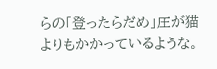らの「登ったらだめ」圧が猫よりもかかっているような。